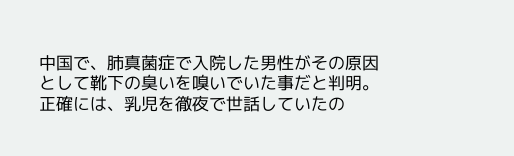中国で、肺真菌症で入院した男性がその原因として靴下の臭いを嗅いでいた事だと判明。
正確には、乳児を徹夜で世話していたの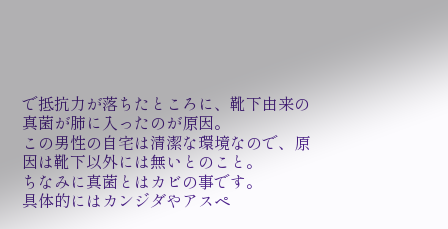で抵抗力が落ちたところに、靴下由来の真菌が肺に入ったのが原因。
この男性の自宅は清潔な環境なので、原因は靴下以外には無いとのこと。
ちなみに真菌とはカビの事です。
具体的にはカンジダやアスペ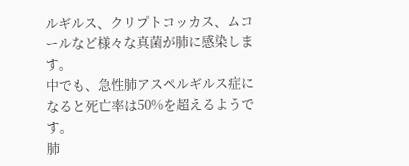ルギルス、クリプトコッカス、ムコールなど様々な真菌が肺に感染します。
中でも、急性肺アスペルギルス症になると死亡率は50%を超えるようです。
肺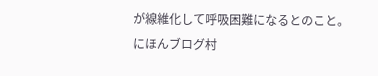が線維化して呼吸困難になるとのこと。
にほんブログ村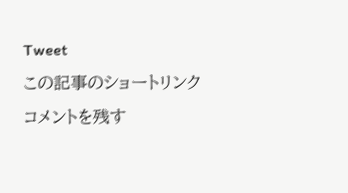Tweet
この記事のショートリンク
コメントを残す